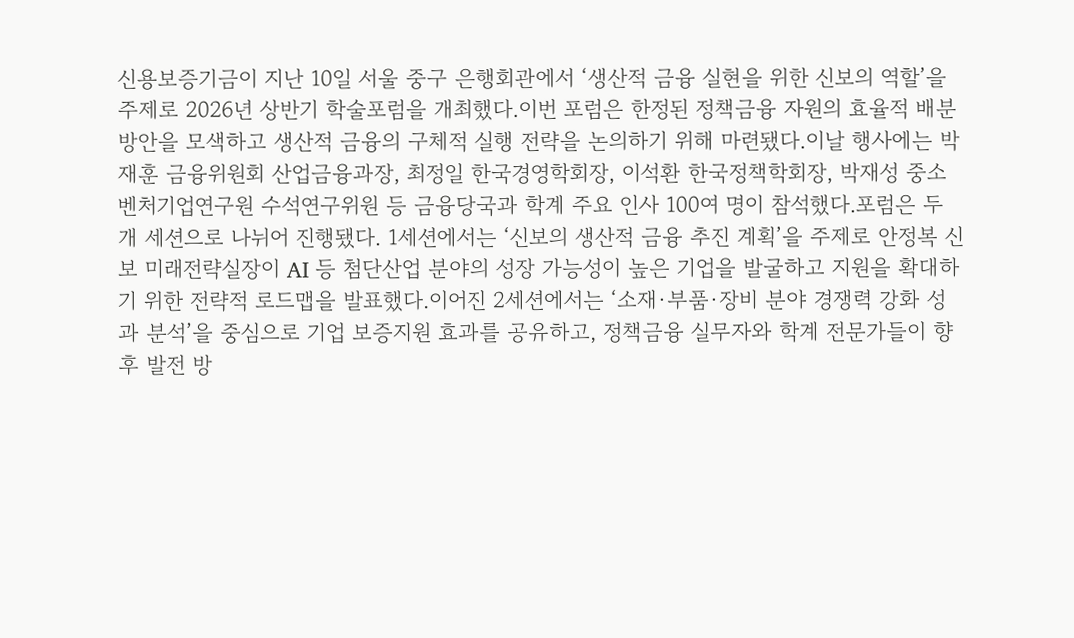신용보증기금이 지난 10일 서울 중구 은행회관에서 ‘생산적 금융 실현을 위한 신보의 역할’을 주제로 2026년 상반기 학술포럼을 개최했다.이번 포럼은 한정된 정책금융 자원의 효율적 배분 방안을 모색하고 생산적 금융의 구체적 실행 전략을 논의하기 위해 마련됐다.이날 행사에는 박재훈 금융위원회 산업금융과장, 최정일 한국경영학회장, 이석환 한국정책학회장, 박재성 중소벤처기업연구원 수석연구위원 등 금융당국과 학계 주요 인사 100여 명이 참석했다.포럼은 두 개 세션으로 나뉘어 진행됐다. 1세션에서는 ‘신보의 생산적 금융 추진 계획’을 주제로 안정복 신보 미래전략실장이 AI 등 첨단산업 분야의 성장 가능성이 높은 기업을 발굴하고 지원을 확대하기 위한 전략적 로드맵을 발표했다.이어진 2세션에서는 ‘소재·부품·장비 분야 경쟁력 강화 성과 분석’을 중심으로 기업 보증지원 효과를 공유하고, 정책금융 실무자와 학계 전문가들이 향후 발전 방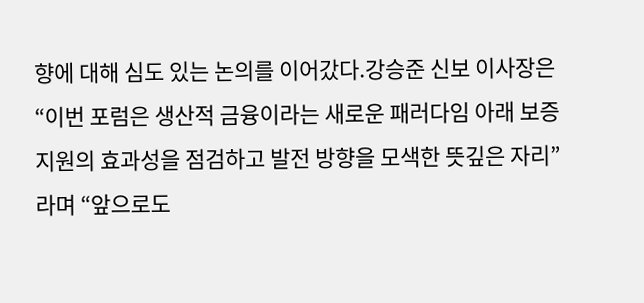향에 대해 심도 있는 논의를 이어갔다.강승준 신보 이사장은 “이번 포럼은 생산적 금융이라는 새로운 패러다임 아래 보증지원의 효과성을 점검하고 발전 방향을 모색한 뜻깊은 자리”라며 “앞으로도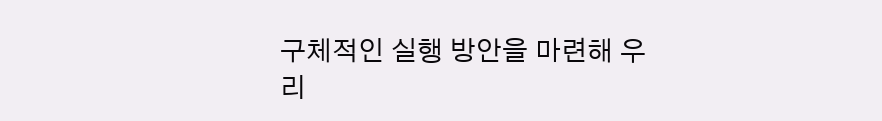구체적인 실행 방안을 마련해 우리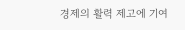경제의 활력 제고에 기여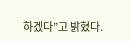하겠다”고 밝혔다.